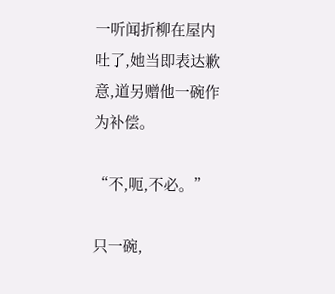一听闻折柳在屋内吐了,她当即表达歉意,道另赠他一碗作为补偿。

“不,呃,不必。”

只一碗,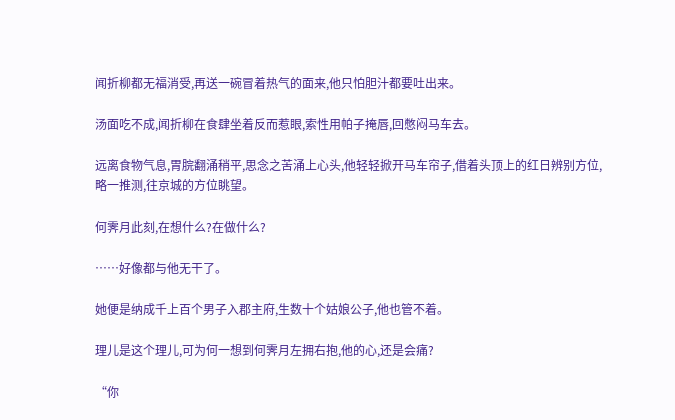闻折柳都无福消受,再送一碗冒着热气的面来,他只怕胆汁都要吐出来。

汤面吃不成,闻折柳在食肆坐着反而惹眼,索性用帕子掩唇,回憋闷马车去。

远离食物气息,胃脘翻涌稍平,思念之苦涌上心头,他轻轻掀开马车帘子,借着头顶上的红日辨别方位,略一推测,往京城的方位眺望。

何霁月此刻,在想什么?在做什么?

……好像都与他无干了。

她便是纳成千上百个男子入郡主府,生数十个姑娘公子,他也管不着。

理儿是这个理儿,可为何一想到何霁月左拥右抱,他的心,还是会痛?

“你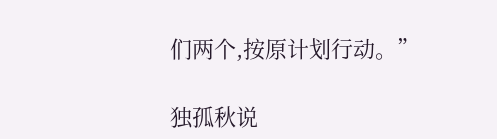们两个,按原计划行动。”

独孤秋说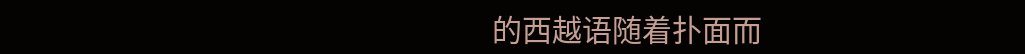的西越语随着扑面而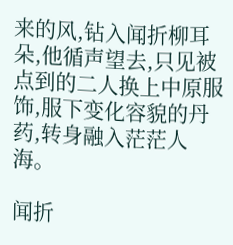来的风,钻入闻折柳耳朵,他循声望去,只见被点到的二人换上中原服饰,服下变化容貌的丹药,转身融入茫茫人海。

闻折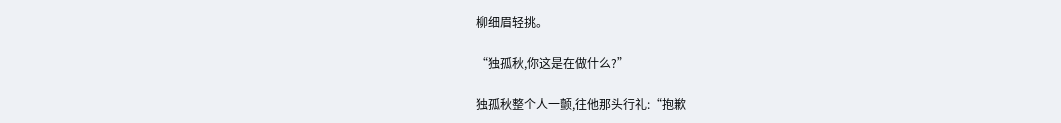柳细眉轻挑。

“独孤秋,你这是在做什么?”

独孤秋整个人一颤,往他那头行礼:“抱歉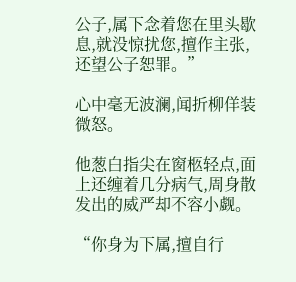公子,属下念着您在里头歇息,就没惊扰您,擅作主张,还望公子恕罪。”

心中毫无波澜,闻折柳佯装微怒。

他葱白指尖在窗柩轻点,面上还缠着几分病气,周身散发出的威严却不容小觑。

“你身为下属,擅自行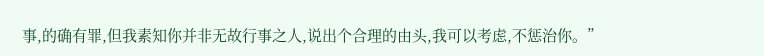事,的确有罪,但我素知你并非无故行事之人,说出个合理的由头,我可以考虑,不惩治你。”